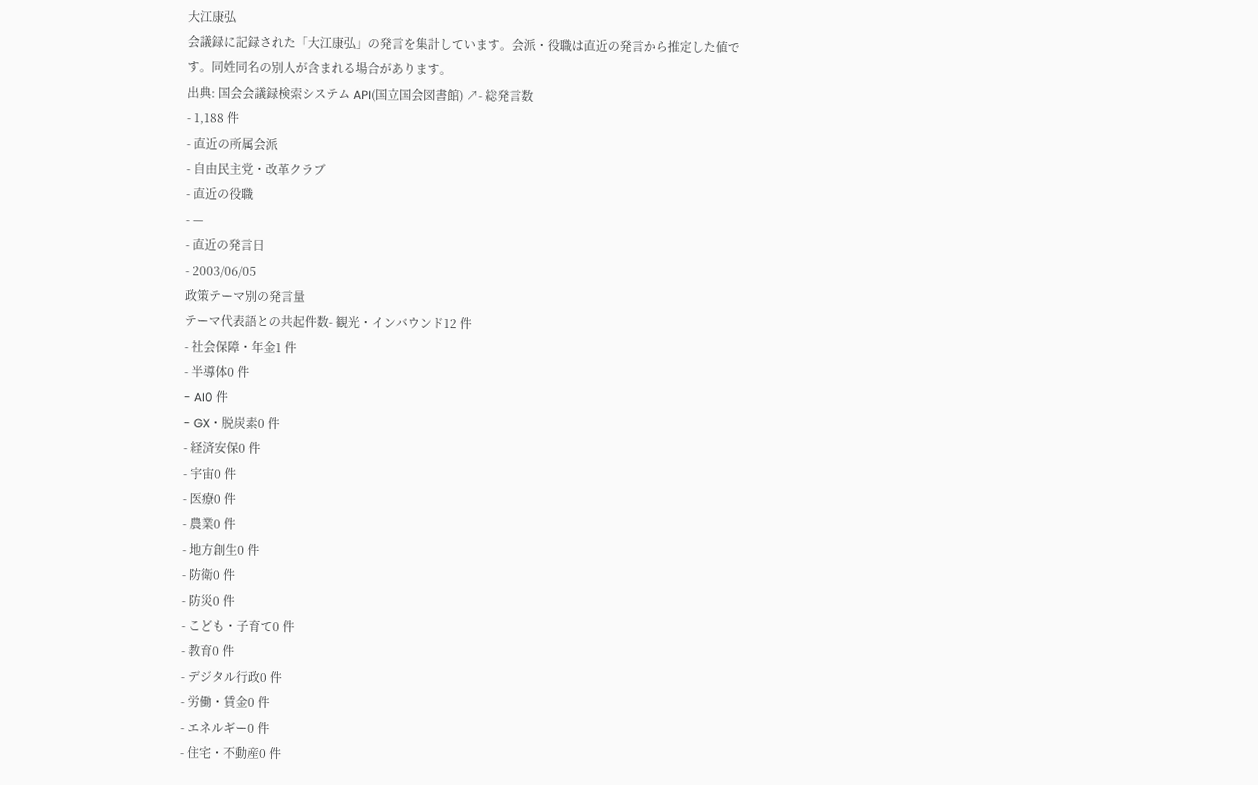大江康弘
会議録に記録された「大江康弘」の発言を集計しています。会派・役職は直近の発言から推定した値です。同姓同名の別人が含まれる場合があります。
出典: 国会会議録検索システム API(国立国会図書館) ↗- 総発言数
- 1,188 件
- 直近の所属会派
- 自由民主党・改革クラブ
- 直近の役職
- —
- 直近の発言日
- 2003/06/05
政策テーマ別の発言量
テーマ代表語との共起件数- 観光・インバウンド12 件
- 社会保障・年金1 件
- 半導体0 件
- AI0 件
- GX・脱炭素0 件
- 経済安保0 件
- 宇宙0 件
- 医療0 件
- 農業0 件
- 地方創生0 件
- 防衛0 件
- 防災0 件
- こども・子育て0 件
- 教育0 件
- デジタル行政0 件
- 労働・賃金0 件
- エネルギー0 件
- 住宅・不動産0 件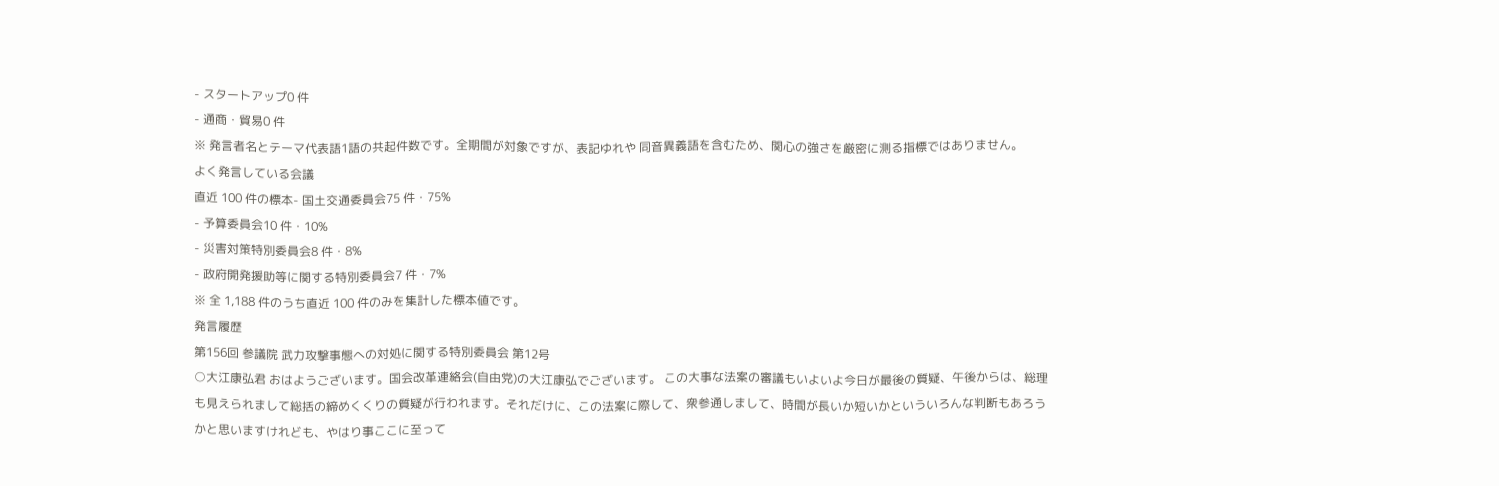- スタートアップ0 件
- 通商・貿易0 件
※ 発言者名とテーマ代表語1語の共起件数です。全期間が対象ですが、表記ゆれや 同音異義語を含むため、関心の強さを厳密に測る指標ではありません。
よく発言している会議
直近 100 件の標本- 国土交通委員会75 件・75%
- 予算委員会10 件・10%
- 災害対策特別委員会8 件・8%
- 政府開発援助等に関する特別委員会7 件・7%
※ 全 1,188 件のうち直近 100 件のみを集計した標本値です。
発言履歴
第156回 参議院 武力攻撃事態への対処に関する特別委員会 第12号
○大江康弘君 おはようございます。国会改革連絡会(自由党)の大江康弘でございます。 この大事な法案の審議もいよいよ今日が最後の質疑、午後からは、総理も見えられまして総括の締めくくりの質疑が行われます。それだけに、この法案に際して、衆参通しまして、時間が長いか短いかといういろんな判断もあろうかと思いますけれども、やはり事ここに至って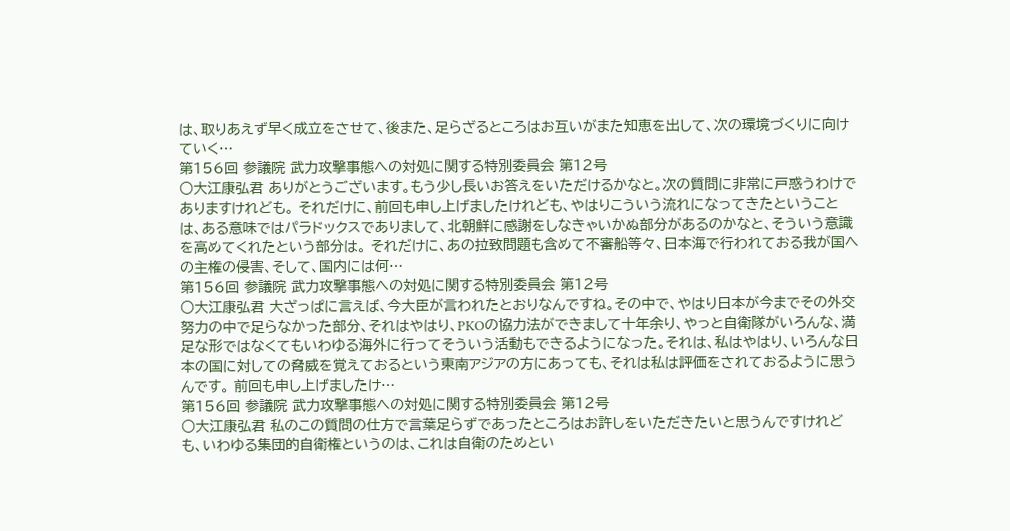は、取りあえず早く成立をさせて、後また、足らざるところはお互いがまた知恵を出して、次の環境づくりに向けていく…
第156回 参議院 武力攻撃事態への対処に関する特別委員会 第12号
○大江康弘君 ありがとうございます。もう少し長いお答えをいただけるかなと。次の質問に非常に戸惑うわけでありますけれども。 それだけに、前回も申し上げましたけれども、やはりこういう流れになってきたということは、ある意味ではパラドックスでありまして、北朝鮮に感謝をしなきゃいかぬ部分があるのかなと、そういう意識を高めてくれたという部分は。 それだけに、あの拉致問題も含めて不審船等々、日本海で行われておる我が国への主権の侵害、そして、国内には何…
第156回 参議院 武力攻撃事態への対処に関する特別委員会 第12号
○大江康弘君 大ざっぱに言えば、今大臣が言われたとおりなんですね。その中で、やはり日本が今までその外交努力の中で足らなかった部分、それはやはり、PKOの協力法ができまして十年余り、やっと自衛隊がいろんな、満足な形ではなくてもいわゆる海外に行ってそういう活動もできるようになった。それは、私はやはり、いろんな日本の国に対しての脅威を覚えておるという東南アジアの方にあっても、それは私は評価をされておるように思うんです。 前回も申し上げましたけ…
第156回 参議院 武力攻撃事態への対処に関する特別委員会 第12号
○大江康弘君 私のこの質問の仕方で言葉足らずであったところはお許しをいただきたいと思うんですけれども、いわゆる集団的自衛権というのは、これは自衛のためとい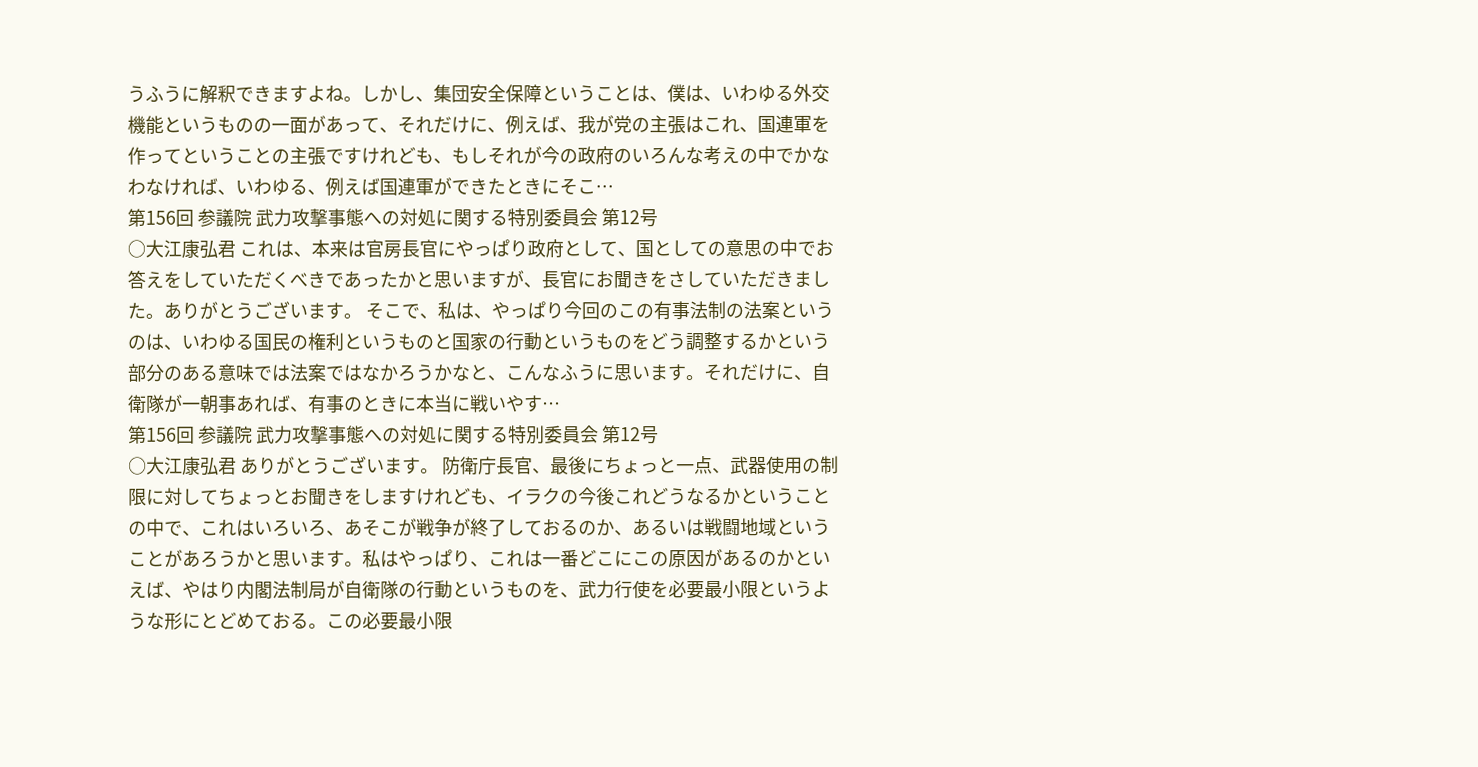うふうに解釈できますよね。しかし、集団安全保障ということは、僕は、いわゆる外交機能というものの一面があって、それだけに、例えば、我が党の主張はこれ、国連軍を作ってということの主張ですけれども、もしそれが今の政府のいろんな考えの中でかなわなければ、いわゆる、例えば国連軍ができたときにそこ…
第156回 参議院 武力攻撃事態への対処に関する特別委員会 第12号
○大江康弘君 これは、本来は官房長官にやっぱり政府として、国としての意思の中でお答えをしていただくべきであったかと思いますが、長官にお聞きをさしていただきました。ありがとうございます。 そこで、私は、やっぱり今回のこの有事法制の法案というのは、いわゆる国民の権利というものと国家の行動というものをどう調整するかという部分のある意味では法案ではなかろうかなと、こんなふうに思います。それだけに、自衛隊が一朝事あれば、有事のときに本当に戦いやす…
第156回 参議院 武力攻撃事態への対処に関する特別委員会 第12号
○大江康弘君 ありがとうございます。 防衛庁長官、最後にちょっと一点、武器使用の制限に対してちょっとお聞きをしますけれども、イラクの今後これどうなるかということの中で、これはいろいろ、あそこが戦争が終了しておるのか、あるいは戦闘地域ということがあろうかと思います。私はやっぱり、これは一番どこにこの原因があるのかといえば、やはり内閣法制局が自衛隊の行動というものを、武力行使を必要最小限というような形にとどめておる。この必要最小限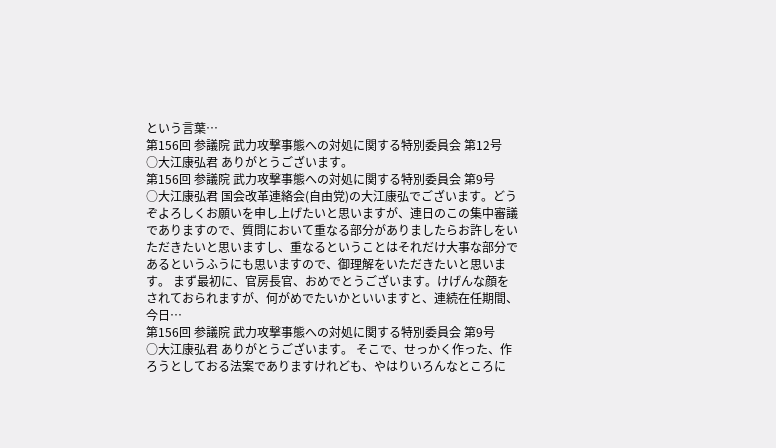という言葉…
第156回 参議院 武力攻撃事態への対処に関する特別委員会 第12号
○大江康弘君 ありがとうございます。
第156回 参議院 武力攻撃事態への対処に関する特別委員会 第9号
○大江康弘君 国会改革連絡会(自由党)の大江康弘でございます。どうぞよろしくお願いを申し上げたいと思いますが、連日のこの集中審議でありますので、質問において重なる部分がありましたらお許しをいただきたいと思いますし、重なるということはそれだけ大事な部分であるというふうにも思いますので、御理解をいただきたいと思います。 まず最初に、官房長官、おめでとうございます。けげんな顔をされておられますが、何がめでたいかといいますと、連続在任期間、今日…
第156回 参議院 武力攻撃事態への対処に関する特別委員会 第9号
○大江康弘君 ありがとうございます。 そこで、せっかく作った、作ろうとしておる法案でありますけれども、やはりいろんなところに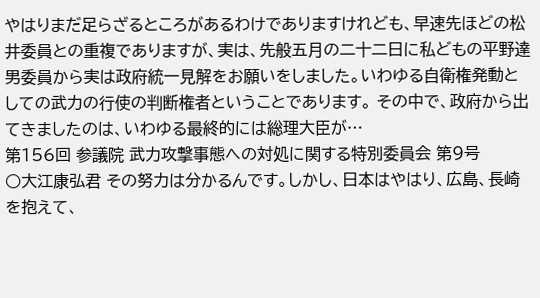やはりまだ足らざるところがあるわけでありますけれども、早速先ほどの松井委員との重複でありますが、実は、先般五月の二十二日に私どもの平野達男委員から実は政府統一見解をお願いをしました。いわゆる自衛権発動としての武力の行使の判断権者ということであります。 その中で、政府から出てきましたのは、いわゆる最終的には総理大臣が…
第156回 参議院 武力攻撃事態への対処に関する特別委員会 第9号
○大江康弘君 その努力は分かるんです。しかし、日本はやはり、広島、長崎を抱えて、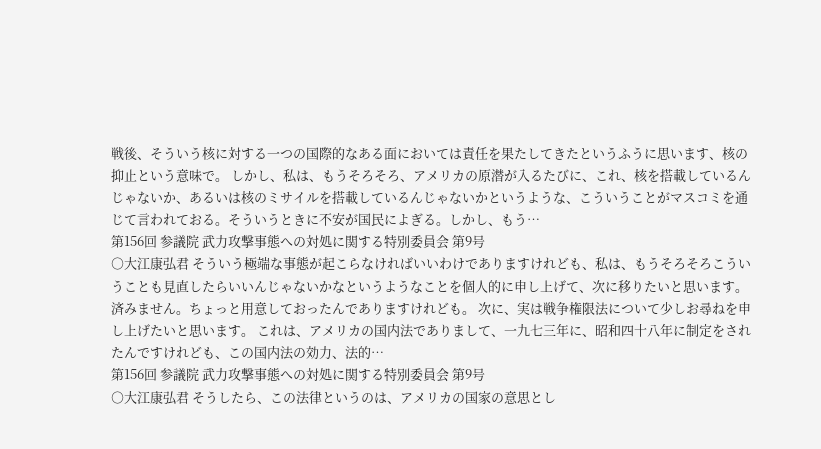戦後、そういう核に対する一つの国際的なある面においては責任を果たしてきたというふうに思います、核の抑止という意味で。 しかし、私は、もうそろそろ、アメリカの原潜が入るたびに、これ、核を搭載しているんじゃないか、あるいは核のミサイルを搭載しているんじゃないかというような、こういうことがマスコミを通じて言われておる。そういうときに不安が国民によぎる。しかし、もう…
第156回 参議院 武力攻撃事態への対処に関する特別委員会 第9号
○大江康弘君 そういう極端な事態が起こらなければいいわけでありますけれども、私は、もうそろそろこういうことも見直したらいいんじゃないかなというようなことを個人的に申し上げて、次に移りたいと思います。 済みません。ちょっと用意しておったんでありますけれども。 次に、実は戦争権限法について少しお尋ねを申し上げたいと思います。 これは、アメリカの国内法でありまして、一九七三年に、昭和四十八年に制定をされたんですけれども、この国内法の効力、法的…
第156回 参議院 武力攻撃事態への対処に関する特別委員会 第9号
○大江康弘君 そうしたら、この法律というのは、アメリカの国家の意思とし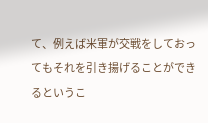て、例えば米軍が交戦をしておってもそれを引き揚げることができるというこ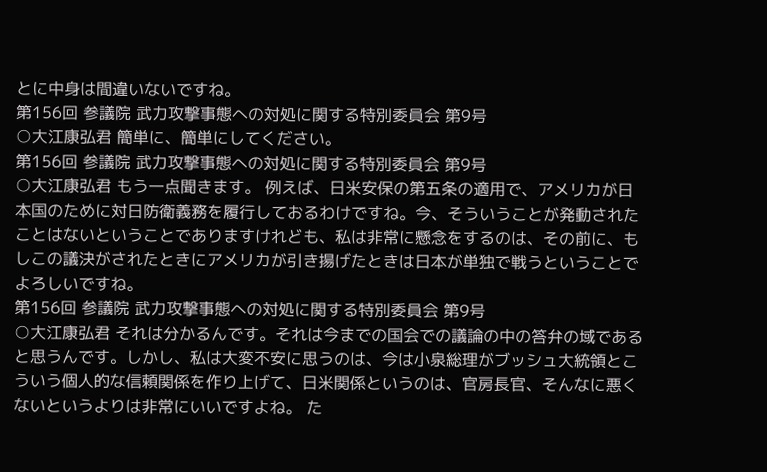とに中身は間違いないですね。
第156回 参議院 武力攻撃事態への対処に関する特別委員会 第9号
○大江康弘君 簡単に、簡単にしてください。
第156回 参議院 武力攻撃事態への対処に関する特別委員会 第9号
○大江康弘君 もう一点聞きます。 例えば、日米安保の第五条の適用で、アメリカが日本国のために対日防衛義務を履行しておるわけですね。今、そういうことが発動されたことはないということでありますけれども、私は非常に懸念をするのは、その前に、もしこの議決がされたときにアメリカが引き揚げたときは日本が単独で戦うということでよろしいですね。
第156回 参議院 武力攻撃事態への対処に関する特別委員会 第9号
○大江康弘君 それは分かるんです。それは今までの国会での議論の中の答弁の域であると思うんです。しかし、私は大変不安に思うのは、今は小泉総理がブッシュ大統領とこういう個人的な信頼関係を作り上げて、日米関係というのは、官房長官、そんなに悪くないというよりは非常にいいですよね。 た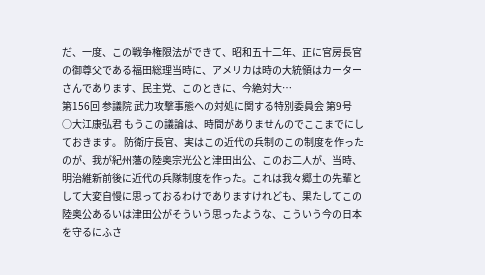だ、一度、この戦争権限法ができて、昭和五十二年、正に官房長官の御尊父である福田総理当時に、アメリカは時の大統領はカーターさんであります、民主党、このときに、今絶対大…
第156回 参議院 武力攻撃事態への対処に関する特別委員会 第9号
○大江康弘君 もうこの議論は、時間がありませんのでここまでにしておきます。 防衛庁長官、実はこの近代の兵制のこの制度を作ったのが、我が紀州藩の陸奥宗光公と津田出公、このお二人が、当時、明治維新前後に近代の兵隊制度を作った。これは我々郷土の先輩として大変自慢に思っておるわけでありますけれども、果たしてこの陸奥公あるいは津田公がそういう思ったような、こういう今の日本を守るにふさ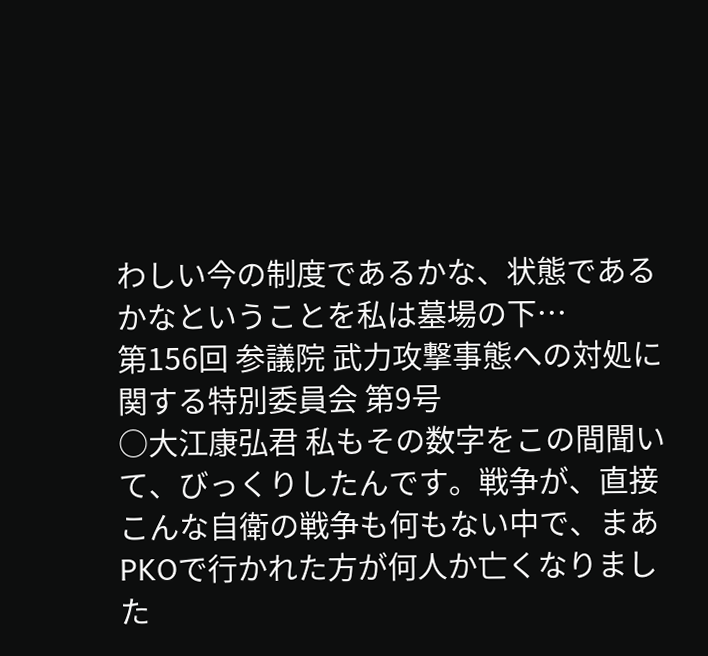わしい今の制度であるかな、状態であるかなということを私は墓場の下…
第156回 参議院 武力攻撃事態への対処に関する特別委員会 第9号
○大江康弘君 私もその数字をこの間聞いて、びっくりしたんです。戦争が、直接こんな自衛の戦争も何もない中で、まあPKOで行かれた方が何人か亡くなりました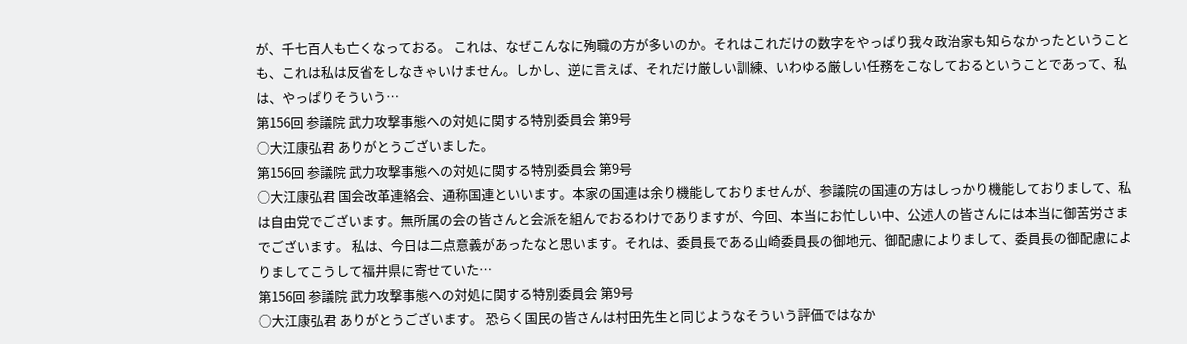が、千七百人も亡くなっておる。 これは、なぜこんなに殉職の方が多いのか。それはこれだけの数字をやっぱり我々政治家も知らなかったということも、これは私は反省をしなきゃいけません。しかし、逆に言えば、それだけ厳しい訓練、いわゆる厳しい任務をこなしておるということであって、私は、やっぱりそういう…
第156回 参議院 武力攻撃事態への対処に関する特別委員会 第9号
○大江康弘君 ありがとうございました。
第156回 参議院 武力攻撃事態への対処に関する特別委員会 第9号
○大江康弘君 国会改革連絡会、通称国連といいます。本家の国連は余り機能しておりませんが、参議院の国連の方はしっかり機能しておりまして、私は自由党でございます。無所属の会の皆さんと会派を組んでおるわけでありますが、今回、本当にお忙しい中、公述人の皆さんには本当に御苦労さまでございます。 私は、今日は二点意義があったなと思います。それは、委員長である山崎委員長の御地元、御配慮によりまして、委員長の御配慮によりましてこうして福井県に寄せていた…
第156回 参議院 武力攻撃事態への対処に関する特別委員会 第9号
○大江康弘君 ありがとうございます。 恐らく国民の皆さんは村田先生と同じようなそういう評価ではなか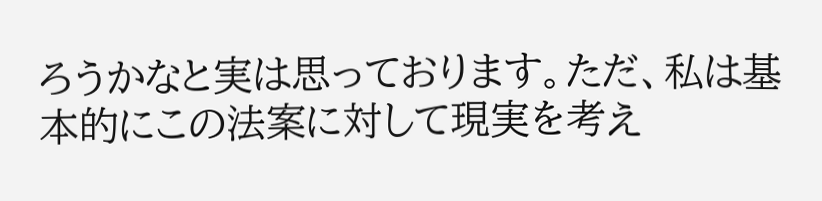ろうかなと実は思っております。ただ、私は基本的にこの法案に対して現実を考え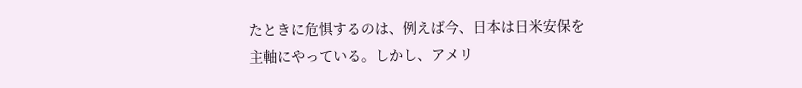たときに危惧するのは、例えば今、日本は日米安保を主軸にやっている。しかし、アメリ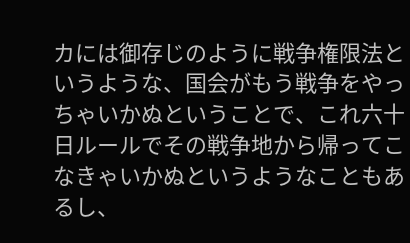カには御存じのように戦争権限法というような、国会がもう戦争をやっちゃいかぬということで、これ六十日ルールでその戦争地から帰ってこなきゃいかぬというようなこともあるし、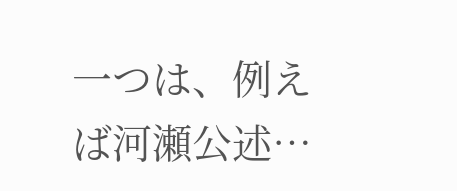一つは、例えば河瀬公述…